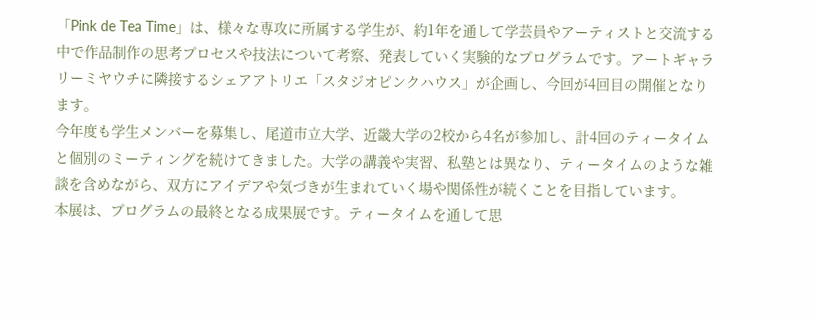「Pink de Tea Time」は、様々な専攻に所属する学生が、約1年を通して学芸員やアーティストと交流する中で作品制作の思考プロセスや技法について考察、発表していく実験的なプログラムです。アートギャラリーミヤウチに隣接するシェアアトリエ「スタジオピンクハウス」が企画し、今回が4回目の開催となります。
今年度も学生メンバーを募集し、尾道市立大学、近畿大学の2校から4名が参加し、計4回のティータイムと個別のミーティングを続けてきました。大学の講義や実習、私塾とは異なり、ティータイムのような雑談を含めながら、双方にアイデアや気づきが生まれていく場や関係性が続くことを目指しています。
本展は、プログラムの最終となる成果展です。ティータイムを通して思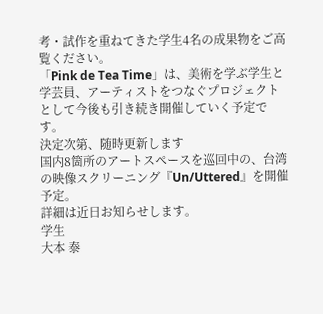考・試作を重ねてきた学生4名の成果物をご高覧ください。
「Pink de Tea Time」は、美術を学ぶ学生と学芸員、アーティストをつなぐプロジェクトとして今後も引き続き開催していく予定です。
決定次第、随時更新します
国内8箇所のアートスペースを巡回中の、台湾の映像スクリーニング『Un/Uttered』を開催予定。
詳細は近日お知らせします。
学生
大本 泰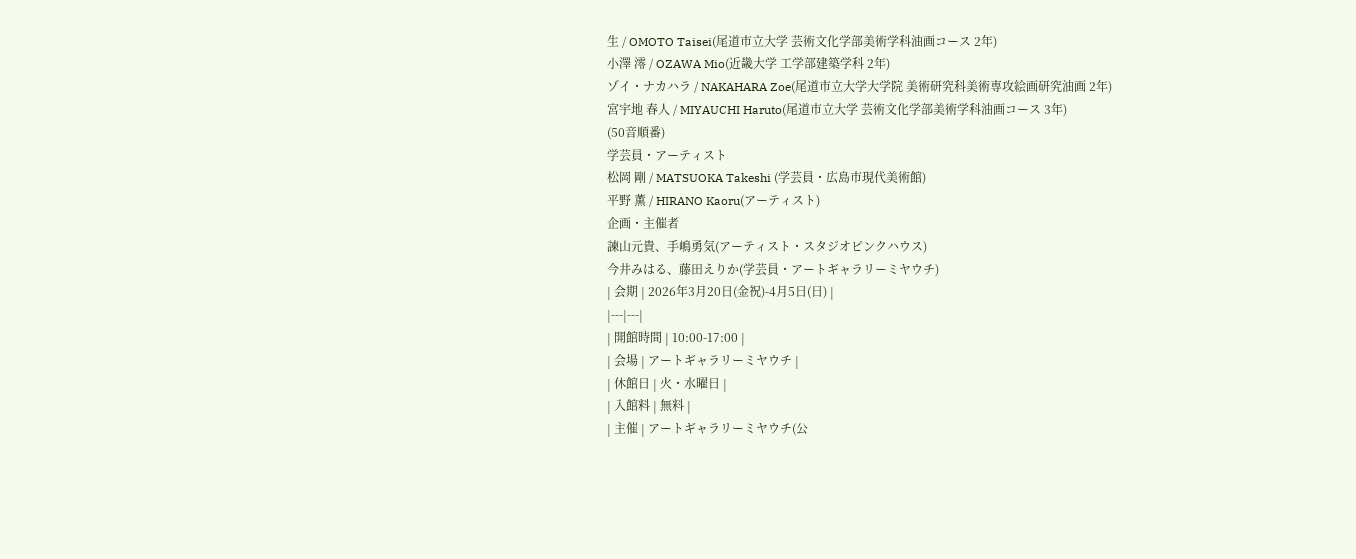生 / OMOTO Taisei(尾道市立大学 芸術文化学部美術学科油画コース 2年)
小澤 澪 / OZAWA Mio(近畿大学 工学部建築学科 2年)
ゾイ・ナカハラ / NAKAHARA Zoe(尾道市立大学大学院 美術研究科美術専攻絵画研究油画 2年)
宮宇地 春人 / MIYAUCHI Haruto(尾道市立大学 芸術文化学部美術学科油画コース 3年)
(50音順番)
学芸員・アーティスト
松岡 剛 / MATSUOKA Takeshi (学芸員・広島市現代美術館)
平野 薫 / HIRANO Kaoru(アーティスト)
企画・主催者
諫山元貴、手嶋勇気(アーティスト・スタジオピンクハウス)
今井みはる、藤田えりか(学芸員・アートギャラリーミヤウチ)
| 会期 | 2026年3月20日(金祝)-4月5日(日) |
|---|---|
| 開館時間 | 10:00-17:00 |
| 会場 | アートギャラリーミヤウチ |
| 休館日 | 火・水曜日 |
| 入館料 | 無料 |
| 主催 | アートギャラリーミヤウチ(公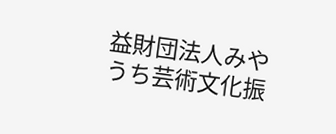益財団法人みやうち芸術文化振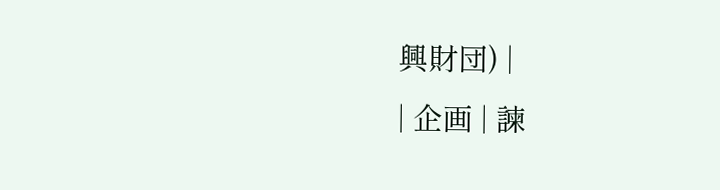興財団) |
| 企画 | 諫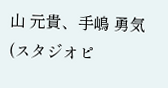山 元貴、手嶋 勇気(スタジオピ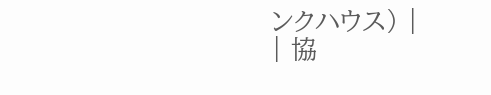ンクハウス) |
| 協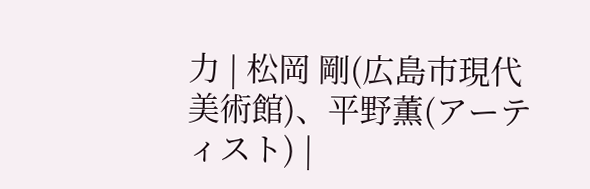力 | 松岡 剛(広島市現代美術館)、平野薫(アーティスト) |